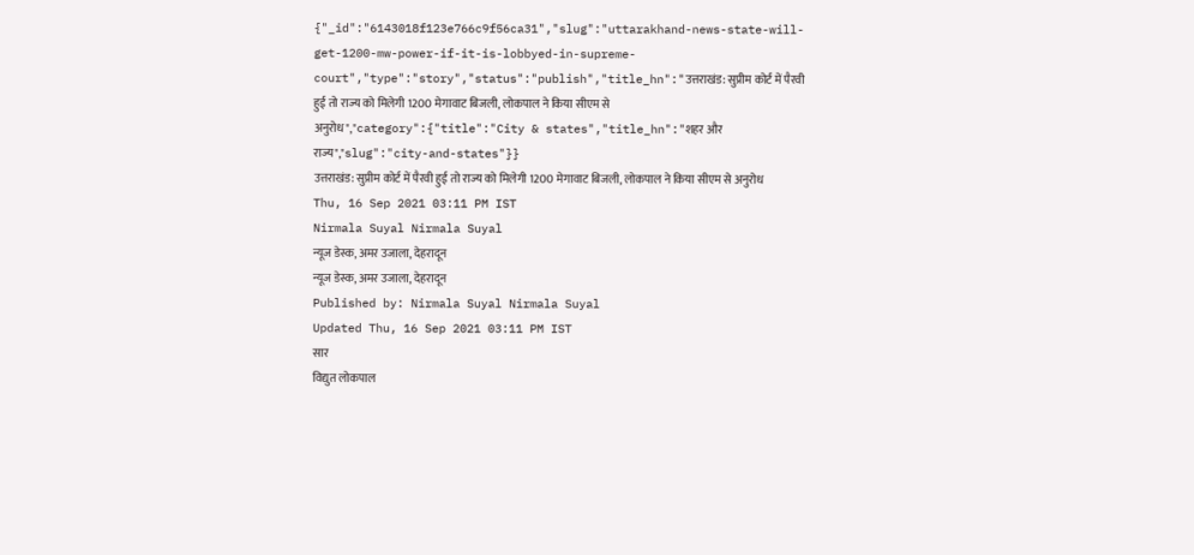{"_id":"6143018f123e766c9f56ca31","slug":"uttarakhand-news-state-will-get-1200-mw-power-if-it-is-lobbyed-in-supreme-court","type":"story","status":"publish","title_hn":"उत्तराखंड: सुप्रीम कोर्ट में पैरवी हुई तो राज्य को मिलेगी 1200 मेगावाट बिजली, लोकपाल ने किया सीएम से अनुरोध","category":{"title":"City & states","title_hn":"शहर और राज्य","slug":"city-and-states"}}
उत्तराखंड: सुप्रीम कोर्ट में पैरवी हुई तो राज्य को मिलेगी 1200 मेगावाट बिजली, लोकपाल ने किया सीएम से अनुरोध
Thu, 16 Sep 2021 03:11 PM IST
Nirmala Suyal Nirmala Suyal
न्यूज डेस्क, अमर उजाला, देहरादून
न्यूज डेस्क, अमर उजाला, देहरादून
Published by: Nirmala Suyal Nirmala Suyal
Updated Thu, 16 Sep 2021 03:11 PM IST
सार
विद्युत लोकपाल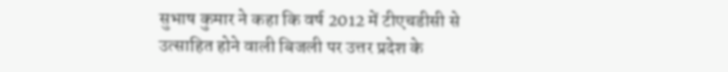सुभाष कुमार ने कहा कि वर्ष 2012 में टीएचडीसी से उत्साहित होने वाली बिजली पर उत्तर प्रदेश के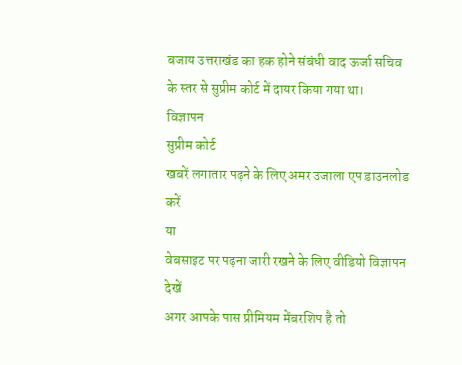बजाय उत्तराखंड का हक होने संबंधी वाद ऊर्जा सचिव के स्तर से सुप्रीम कोर्ट में दायर किया गया था।
विज्ञापन
सुप्रीम कोर्ट
खबरें लगातार पढ़ने के लिए अमर उजाला एप डाउनलोड करें
या
वेबसाइट पर पढ़ना जारी रखने के लिए वीडियो विज्ञापन देखें
अगर आपके पास प्रीमियम मेंबरशिप है तो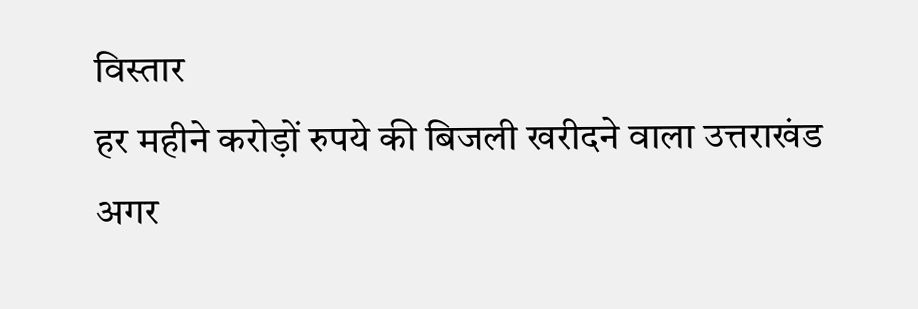विस्तार
हर महीने करोड़ों रुपये की बिजली खरीदने वाला उत्तराखंड अगर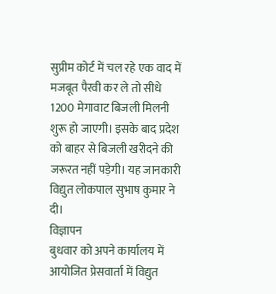सुप्रीम कोर्ट में चल रहे एक वाद में मजबूत पैरवी कर ले तो सीधे 1200 मेगावाट बिजली मिलनी शुरू हो जाएगी। इसके बाद प्रदेश को बाहर से बिजली खरीदने की जरूरत नहीं पड़ेगी। यह जानकारी विद्युत लोकपाल सुभाष कुमार ने दी।
विज्ञापन
बुधवार को अपने कार्यालय में आयोजित प्रेसवार्ता में विद्युत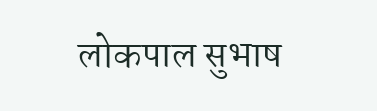लोकपाल सुभाष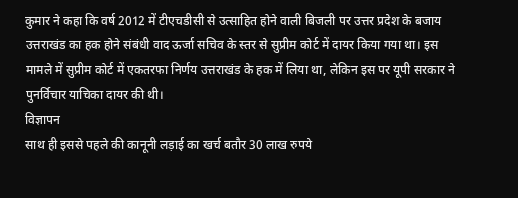कुमार ने कहा कि वर्ष 2012 में टीएचडीसी से उत्साहित होने वाली बिजली पर उत्तर प्रदेश के बजाय उत्तराखंड का हक होने संबंधी वाद ऊर्जा सचिव के स्तर से सुप्रीम कोर्ट में दायर किया गया था। इस मामले में सुप्रीम कोर्ट में एकतरफा निर्णय उत्तराखंड के हक में लिया था, लेकिन इस पर यूपी सरकार ने पुनर्विचार याचिका दायर की थी।
विज्ञापन
साथ ही इससे पहले की कानूनी लड़ाई का खर्च बतौर 30 लाख रुपये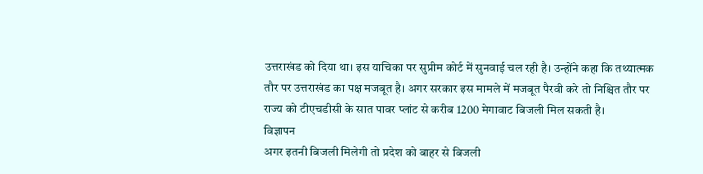उत्तराखंड को दिया था। इस याचिका पर सुप्रीम कोर्ट में सुनवाई चल रही है। उन्होंने कहा कि तथ्यात्मक तौर पर उत्तराखंड का पक्ष मजबूत है। अगर सरकार इस मामले में मजबूत पैरवी करे तो निश्चित तौर पर राज्य को टीएचडीसी के सात पावर प्लांट से करीब 1200 मेगावाट बिजली मिल सकती है।
विज्ञापन
अगर इतनी बिजली मिलेगी तो प्रदेश को बाहर से बिजली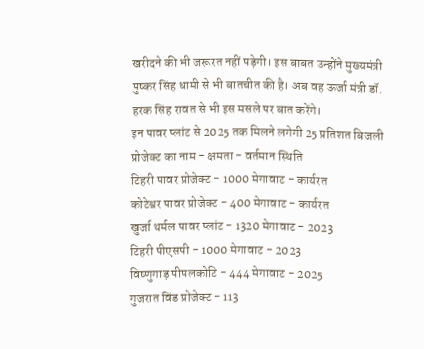खरीदने की भी जरूरत नहीं पड़ेगी। इस बाबत उन्होंने मुख्यमंत्री पुष्कर सिंह धामी से भी बातचीत की है। अब वह ऊर्जा मंत्री डॉ. हरक सिंह रावत से भी इस मसले पर बात करेंगे।
इन पावर प्लांट से 2025 तक मिलने लगेगी 25 प्रतिशत बिजली
प्रोजेक्ट का नाम - क्षमता - वर्तमान स्थिति
टिहरी पावर प्रोजेक्ट - 1000 मेगावाट - कार्यरत
कोटेश्वर पावर प्रोजेक्ट - 400 मेगावाट - कार्यरत
खुर्जा थर्मल पावर प्लांट - 1320 मेगावाट - 2023
टिहरी पीएसपी - 1000 मेगावाट - 2023
विष्णुगाड़ पीपलकोटि - 444 मेगावाट - 2025
गुजरात विंड प्रोजेक्ट - 113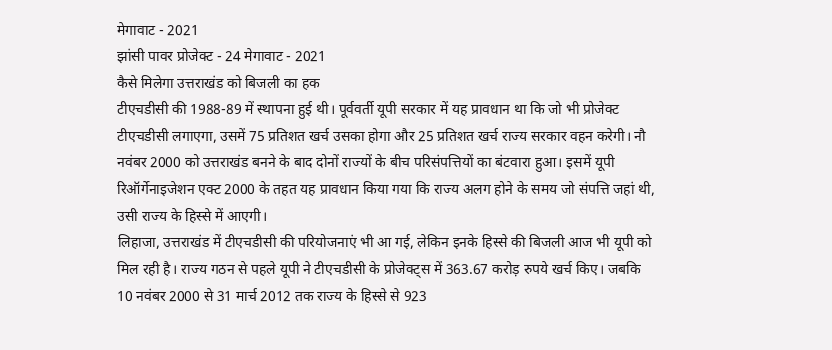मेगावाट - 2021
झांसी पावर प्रोजेक्ट - 24 मेगावाट - 2021
कैसे मिलेगा उत्तराखंड को बिजली का हक
टीएचडीसी की 1988-89 में स्थापना हुई थी। पूर्ववर्ती यूपी सरकार में यह प्रावधान था कि जो भी प्रोजेक्ट टीएचडीसी लगाएगा, उसमें 75 प्रतिशत खर्च उसका होगा और 25 प्रतिशत खर्च राज्य सरकार वहन करेगी। नौ नवंबर 2000 को उत्तराखंड बनने के बाद दोनों राज्यों के बीच परिसंपत्तियों का बंटवारा हुआ। इसमें यूपी रिऑर्गेनाइजेशन एक्ट 2000 के तहत यह प्रावधान किया गया कि राज्य अलग होने के समय जो संपत्ति जहां थी, उसी राज्य के हिस्से में आएगी।
लिहाजा, उत्तराखंड में टीएचडीसी की परियोजनाएं भी आ गई, लेकिन इनके हिस्से की बिजली आज भी यूपी को मिल रही है। राज्य गठन से पहले यूपी ने टीएचडीसी के प्रोजेक्ट्स में 363.67 करोड़ रुपये खर्च किए। जबकि 10 नवंबर 2000 से 31 मार्च 2012 तक राज्य के हिस्से से 923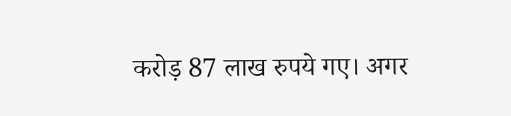करोड़ 87 लाख रुपये गए। अगर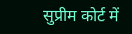सुप्रीम कोर्ट में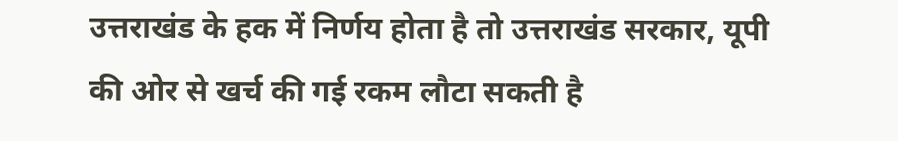उत्तराखंड के हक में निर्णय होता है तो उत्तराखंड सरकार, यूपी की ओर से खर्च की गई रकम लौटा सकती है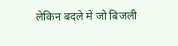लेकिन बदले में जो बिजली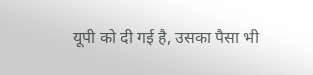यूपी को दी गई है, उसका पैसा भी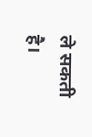ले सकती है।